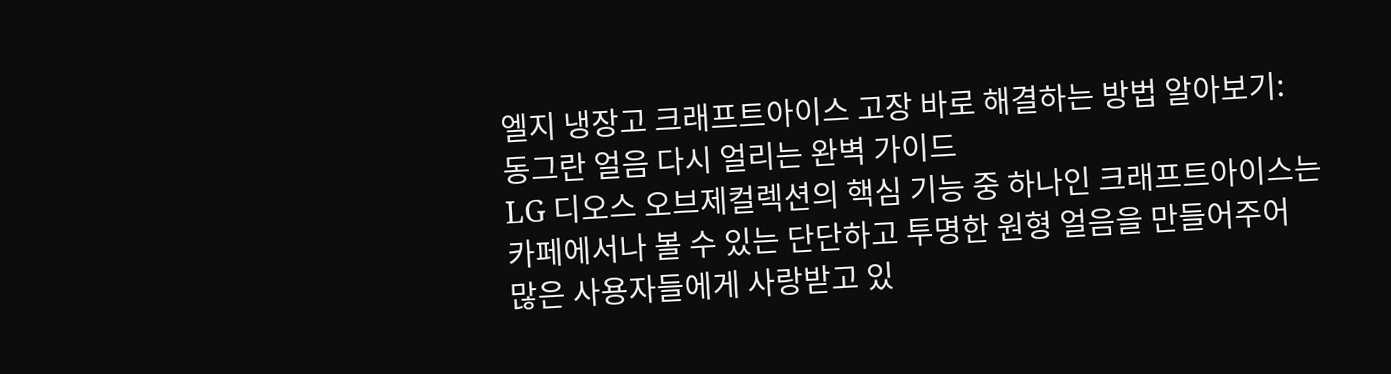엘지 냉장고 크래프트아이스 고장 바로 해결하는 방법 알아보기: 동그란 얼음 다시 얼리는 완벽 가이드
LG 디오스 오브제컬렉션의 핵심 기능 중 하나인 크래프트아이스는 카페에서나 볼 수 있는 단단하고 투명한 원형 얼음을 만들어주어 많은 사용자들에게 사랑받고 있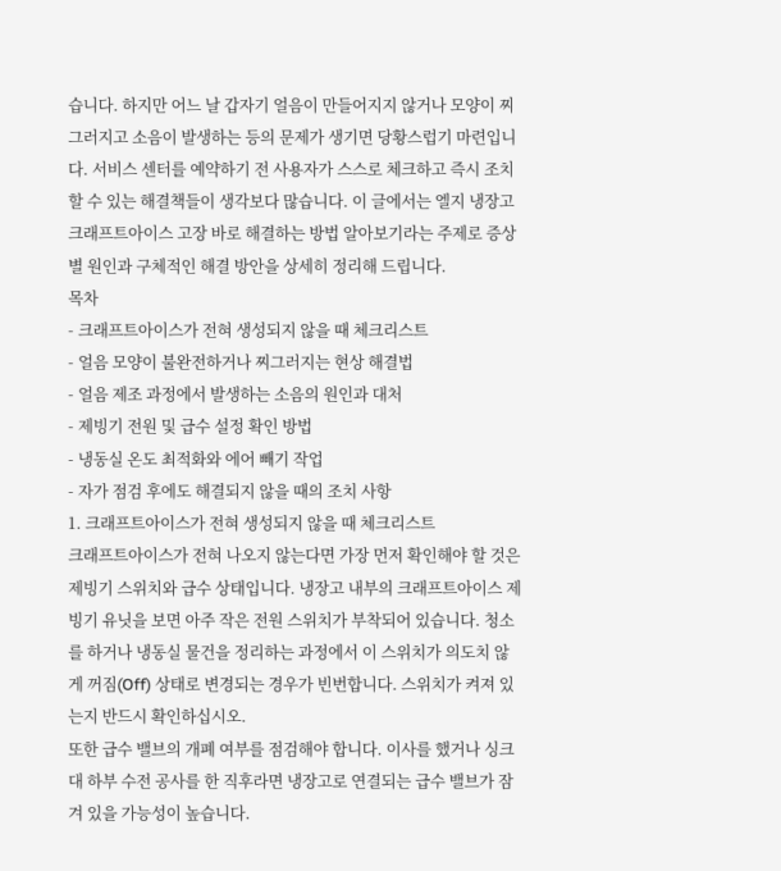습니다. 하지만 어느 날 갑자기 얼음이 만들어지지 않거나 모양이 찌그러지고 소음이 발생하는 등의 문제가 생기면 당황스럽기 마련입니다. 서비스 센터를 예약하기 전 사용자가 스스로 체크하고 즉시 조치할 수 있는 해결책들이 생각보다 많습니다. 이 글에서는 엘지 냉장고 크래프트아이스 고장 바로 해결하는 방법 알아보기라는 주제로 증상별 원인과 구체적인 해결 방안을 상세히 정리해 드립니다.
목차
- 크래프트아이스가 전혀 생성되지 않을 때 체크리스트
- 얼음 모양이 불완전하거나 찌그러지는 현상 해결법
- 얼음 제조 과정에서 발생하는 소음의 원인과 대처
- 제빙기 전원 및 급수 설정 확인 방법
- 냉동실 온도 최적화와 에어 빼기 작업
- 자가 점검 후에도 해결되지 않을 때의 조치 사항
1. 크래프트아이스가 전혀 생성되지 않을 때 체크리스트
크래프트아이스가 전혀 나오지 않는다면 가장 먼저 확인해야 할 것은 제빙기 스위치와 급수 상태입니다. 냉장고 내부의 크래프트아이스 제빙기 유닛을 보면 아주 작은 전원 스위치가 부착되어 있습니다. 청소를 하거나 냉동실 물건을 정리하는 과정에서 이 스위치가 의도치 않게 꺼짐(Off) 상태로 변경되는 경우가 빈번합니다. 스위치가 켜져 있는지 반드시 확인하십시오.
또한 급수 밸브의 개폐 여부를 점검해야 합니다. 이사를 했거나 싱크대 하부 수전 공사를 한 직후라면 냉장고로 연결되는 급수 밸브가 잠겨 있을 가능성이 높습니다.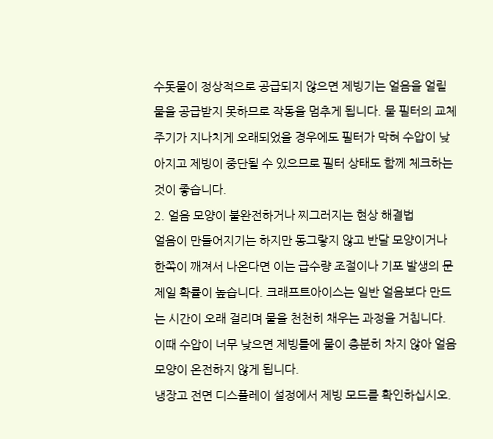수돗물이 정상적으로 공급되지 않으면 제빙기는 얼음을 얼릴 물을 공급받지 못하므로 작동을 멈추게 됩니다. 물 필터의 교체 주기가 지나치게 오래되었을 경우에도 필터가 막혀 수압이 낮아지고 제빙이 중단될 수 있으므로 필터 상태도 함께 체크하는 것이 좋습니다.
2. 얼음 모양이 불완전하거나 찌그러지는 현상 해결법
얼음이 만들어지기는 하지만 동그랗지 않고 반달 모양이거나 한쪽이 깨져서 나온다면 이는 급수량 조절이나 기포 발생의 문제일 확률이 높습니다. 크래프트아이스는 일반 얼음보다 만드는 시간이 오래 걸리며 물을 천천히 채우는 과정을 거칩니다. 이때 수압이 너무 낮으면 제빙틀에 물이 충분히 차지 않아 얼음 모양이 온전하지 않게 됩니다.
냉장고 전면 디스플레이 설정에서 제빙 모드를 확인하십시오.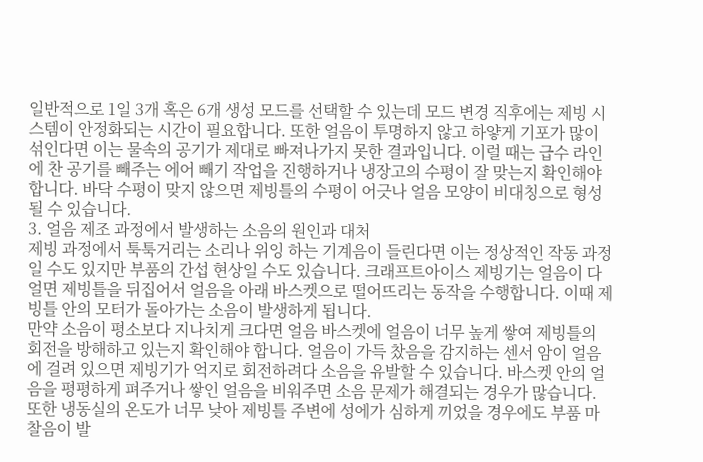일반적으로 1일 3개 혹은 6개 생성 모드를 선택할 수 있는데 모드 변경 직후에는 제빙 시스템이 안정화되는 시간이 필요합니다. 또한 얼음이 투명하지 않고 하얗게 기포가 많이 섞인다면 이는 물속의 공기가 제대로 빠져나가지 못한 결과입니다. 이럴 때는 급수 라인에 찬 공기를 빼주는 에어 빼기 작업을 진행하거나 냉장고의 수평이 잘 맞는지 확인해야 합니다. 바닥 수평이 맞지 않으면 제빙틀의 수평이 어긋나 얼음 모양이 비대칭으로 형성될 수 있습니다.
3. 얼음 제조 과정에서 발생하는 소음의 원인과 대처
제빙 과정에서 툭툭거리는 소리나 위잉 하는 기계음이 들린다면 이는 정상적인 작동 과정일 수도 있지만 부품의 간섭 현상일 수도 있습니다. 크래프트아이스 제빙기는 얼음이 다 얼면 제빙틀을 뒤집어서 얼음을 아래 바스켓으로 떨어뜨리는 동작을 수행합니다. 이때 제빙틀 안의 모터가 돌아가는 소음이 발생하게 됩니다.
만약 소음이 평소보다 지나치게 크다면 얼음 바스켓에 얼음이 너무 높게 쌓여 제빙틀의 회전을 방해하고 있는지 확인해야 합니다. 얼음이 가득 찼음을 감지하는 센서 암이 얼음에 걸려 있으면 제빙기가 억지로 회전하려다 소음을 유발할 수 있습니다. 바스켓 안의 얼음을 평평하게 펴주거나 쌓인 얼음을 비워주면 소음 문제가 해결되는 경우가 많습니다. 또한 냉동실의 온도가 너무 낮아 제빙틀 주변에 성에가 심하게 끼었을 경우에도 부품 마찰음이 발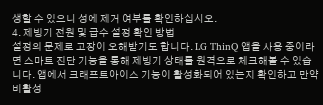생할 수 있으니 성에 제거 여부를 확인하십시오.
4. 제빙기 전원 및 급수 설정 확인 방법
설정의 문제로 고장이 오해받기도 합니다. LG ThinQ 앱을 사용 중이라면 스마트 진단 기능을 통해 제빙기 상태를 원격으로 체크해볼 수 있습니다. 앱에서 크래프트아이스 기능이 활성화되어 있는지 확인하고 만약 비활성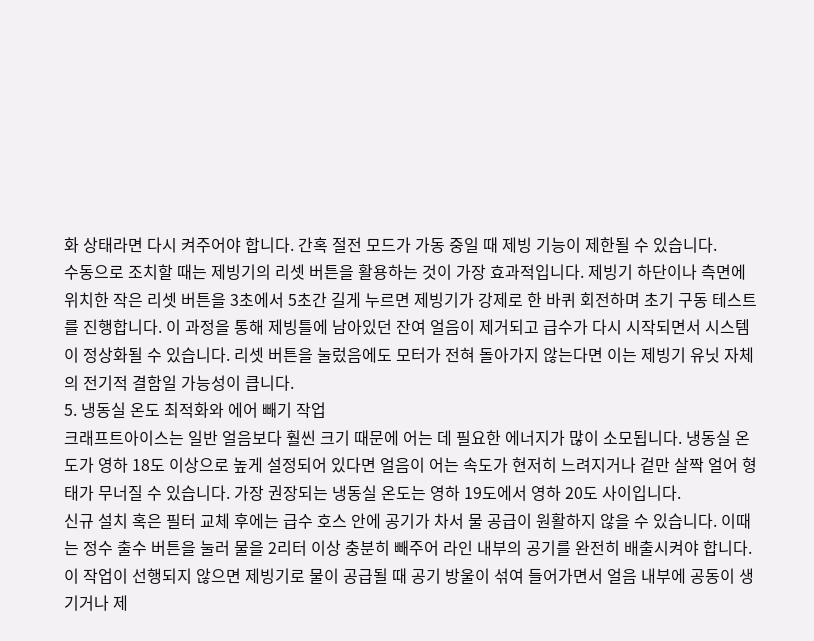화 상태라면 다시 켜주어야 합니다. 간혹 절전 모드가 가동 중일 때 제빙 기능이 제한될 수 있습니다.
수동으로 조치할 때는 제빙기의 리셋 버튼을 활용하는 것이 가장 효과적입니다. 제빙기 하단이나 측면에 위치한 작은 리셋 버튼을 3초에서 5초간 길게 누르면 제빙기가 강제로 한 바퀴 회전하며 초기 구동 테스트를 진행합니다. 이 과정을 통해 제빙틀에 남아있던 잔여 얼음이 제거되고 급수가 다시 시작되면서 시스템이 정상화될 수 있습니다. 리셋 버튼을 눌렀음에도 모터가 전혀 돌아가지 않는다면 이는 제빙기 유닛 자체의 전기적 결함일 가능성이 큽니다.
5. 냉동실 온도 최적화와 에어 빼기 작업
크래프트아이스는 일반 얼음보다 훨씬 크기 때문에 어는 데 필요한 에너지가 많이 소모됩니다. 냉동실 온도가 영하 18도 이상으로 높게 설정되어 있다면 얼음이 어는 속도가 현저히 느려지거나 겉만 살짝 얼어 형태가 무너질 수 있습니다. 가장 권장되는 냉동실 온도는 영하 19도에서 영하 20도 사이입니다.
신규 설치 혹은 필터 교체 후에는 급수 호스 안에 공기가 차서 물 공급이 원활하지 않을 수 있습니다. 이때는 정수 출수 버튼을 눌러 물을 2리터 이상 충분히 빼주어 라인 내부의 공기를 완전히 배출시켜야 합니다. 이 작업이 선행되지 않으면 제빙기로 물이 공급될 때 공기 방울이 섞여 들어가면서 얼음 내부에 공동이 생기거나 제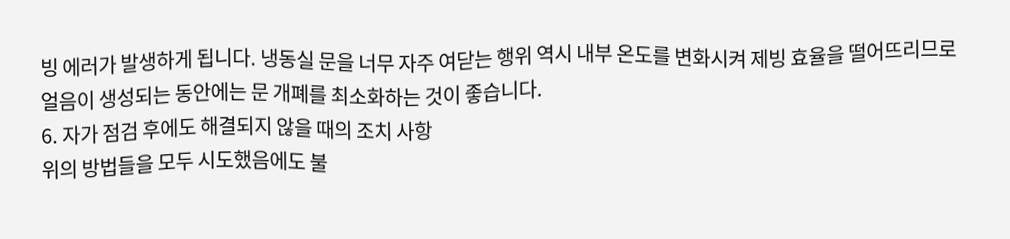빙 에러가 발생하게 됩니다. 냉동실 문을 너무 자주 여닫는 행위 역시 내부 온도를 변화시켜 제빙 효율을 떨어뜨리므로 얼음이 생성되는 동안에는 문 개폐를 최소화하는 것이 좋습니다.
6. 자가 점검 후에도 해결되지 않을 때의 조치 사항
위의 방법들을 모두 시도했음에도 불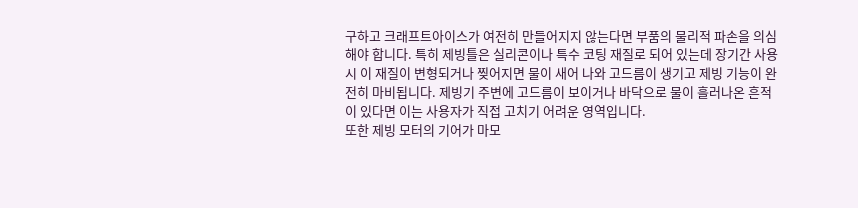구하고 크래프트아이스가 여전히 만들어지지 않는다면 부품의 물리적 파손을 의심해야 합니다. 특히 제빙틀은 실리콘이나 특수 코팅 재질로 되어 있는데 장기간 사용 시 이 재질이 변형되거나 찢어지면 물이 새어 나와 고드름이 생기고 제빙 기능이 완전히 마비됩니다. 제빙기 주변에 고드름이 보이거나 바닥으로 물이 흘러나온 흔적이 있다면 이는 사용자가 직접 고치기 어려운 영역입니다.
또한 제빙 모터의 기어가 마모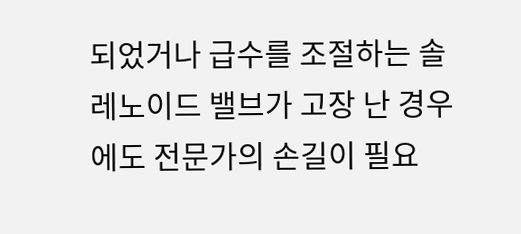되었거나 급수를 조절하는 솔레노이드 밸브가 고장 난 경우에도 전문가의 손길이 필요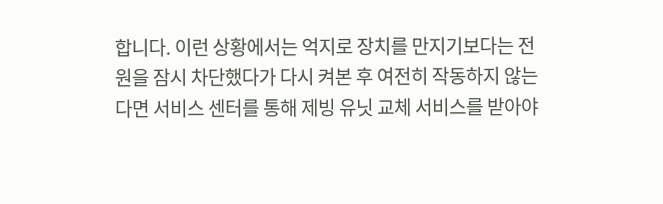합니다. 이런 상황에서는 억지로 장치를 만지기보다는 전원을 잠시 차단했다가 다시 켜본 후 여전히 작동하지 않는다면 서비스 센터를 통해 제빙 유닛 교체 서비스를 받아야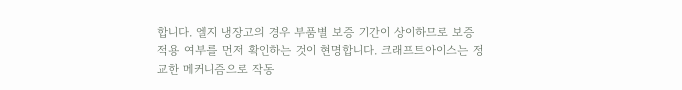합니다. 엘지 냉장고의 경우 부품별 보증 기간이 상이하므로 보증 적용 여부를 먼저 확인하는 것이 현명합니다. 크래프트아이스는 정교한 메커니즘으로 작동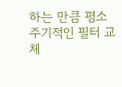하는 만큼 평소 주기적인 필터 교체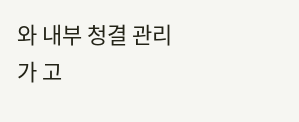와 내부 청결 관리가 고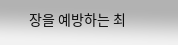장을 예방하는 최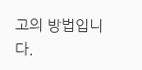고의 방법입니다.